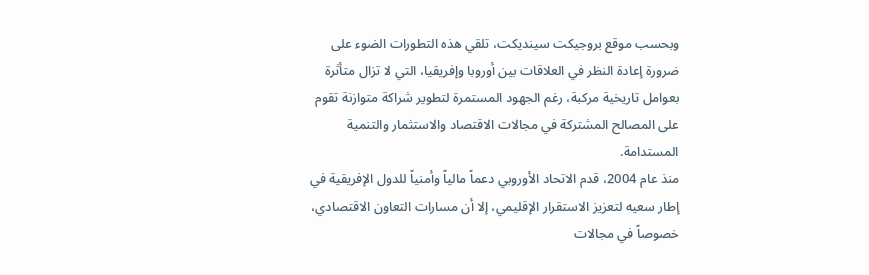وبحسب موقع بروجيكت سينديكت، تلقي هذه التطورات الضوء على ضرورة إعادة النظر في العلاقات بين أوروبا وإفريقيا، التي لا تزال متأثرة بعوامل تاريخية مركبة، رغم الجهود المستمرة لتطوير شراكة متوازنة تقوم على المصالح المشتركة في مجالات الاقتصاد والاستثمار والتنمية المستدامة.
منذ عام 2004، قدم الاتحاد الأوروبي دعماً مالياً وأمنياً للدول الإفريقية في إطار سعيه لتعزيز الاستقرار الإقليمي، إلا أن مسارات التعاون الاقتصادي، خصوصاً في مجالات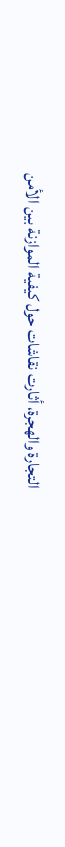التجارة والهجرة، أثارت نقاشات حول كيفية الموازنة بين الأمن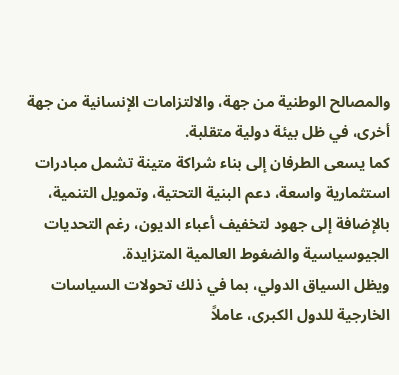والمصالح الوطنية من جهة، والالتزامات الإنسانية من جهة أخرى، في ظل بيئة دولية متقلبة.
كما يسعى الطرفان إلى بناء شراكة متينة تشمل مبادرات استثمارية واسعة، دعم البنية التحتية، وتمويل التنمية، بالإضافة إلى جهود لتخفيف أعباء الديون، رغم التحديات الجيوسياسية والضغوط العالمية المتزايدة.
ويظل السياق الدولي، بما في ذلك تحولات السياسات الخارجية للدول الكبرى، عاملاً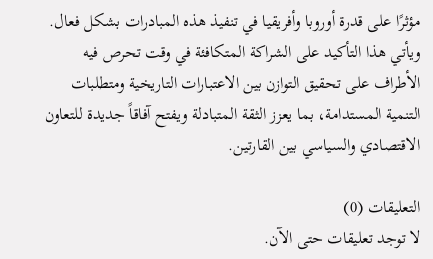مؤثرًا على قدرة أوروبا وأفريقيا في تنفيذ هذه المبادرات بشكل فعال.
ويأتي هذا التأكيد على الشراكة المتكافئة في وقت تحرص فيه الأطراف على تحقيق التوازن بين الاعتبارات التاريخية ومتطلبات التنمية المستدامة، بما يعزز الثقة المتبادلة ويفتح آفاقاً جديدة للتعاون الاقتصادي والسياسي بين القارتين.

التعليقات (0)
لا توجد تعليقات حتى الآن.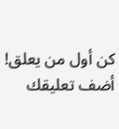كن أول من يعلق!
أضف تعليقك